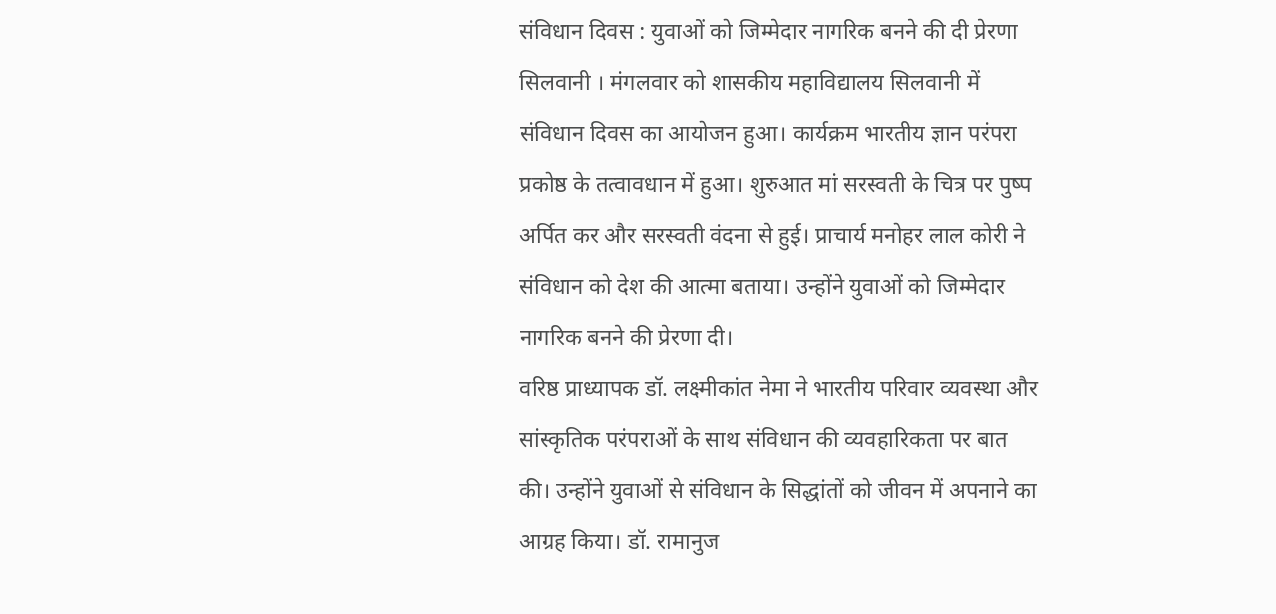संविधान दिवस : युवाओं को जिम्मेदार नागरिक बनने की दी प्रेरणा
सिलवानी । मंगलवार को शासकीय महाविद्यालय सिलवानी में संविधान दिवस का आयोजन हुआ। कार्यक्रम भारतीय ज्ञान परंपरा प्रकोष्ठ के तत्वावधान में हुआ। शुरुआत मां सरस्वती के चित्र पर पुष्प अर्पित कर और सरस्वती वंदना से हुई। प्राचार्य मनोहर लाल कोरी ने संविधान को देश की आत्मा बताया। उन्होंने युवाओं को जिम्मेदार नागरिक बनने की प्रेरणा दी।
वरिष्ठ प्राध्यापक डॉ. लक्ष्मीकांत नेमा ने भारतीय परिवार व्यवस्था और सांस्कृतिक परंपराओं के साथ संविधान की व्यवहारिकता पर बात की। उन्होंने युवाओं से संविधान के सिद्धांतों को जीवन में अपनाने का आग्रह किया। डॉ. रामानुज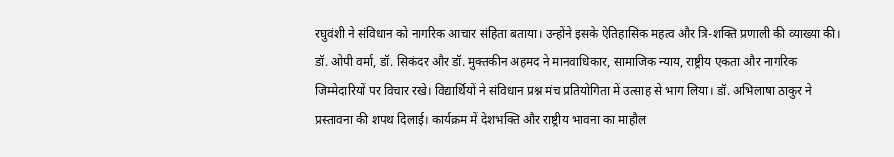रघुवंशी ने संविधान को नागरिक आचार संहिता बताया। उन्होंने इसके ऐतिहासिक महत्व और त्रि-शक्ति प्रणाली की व्याख्या की। डॉ. ओपी वर्मा, डॉ. सिकंदर और डॉ. मुक्तकीन अहमद ने मानवाधिकार, सामाजिक न्याय, राष्ट्रीय एकता और नागरिक जिम्मेदारियों पर विचार रखे। विद्यार्थियों ने संविधान प्रश्न मंच प्रतियोगिता में उत्साह से भाग लिया। डॉ. अभिलाषा ठाकुर ने प्रस्तावना की शपथ दिलाई। कार्यक्रम में देशभक्ति और राष्ट्रीय भावना का माहौल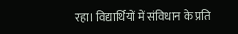रहा। विद्यार्थियों में संविधान के प्रति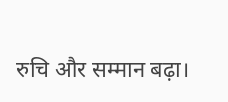रुचि और सम्मान बढ़ा।